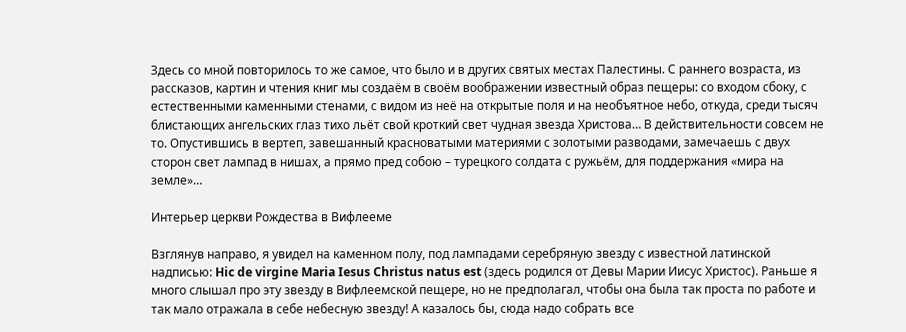Здесь со мной повторилось то же самое, что было и в других святых местах Палестины. С раннего возраста, из рассказов, картин и чтения книг мы создаём в своём воображении известный образ пещеры: со входом сбоку, с естественными каменными стенами, с видом из неё на открытые поля и на необъятное небо, откуда, среди тысяч блистающих ангельских глаз тихо льёт свой кроткий свет чудная звезда Христова… В действительности совсем не то. Опустившись в вертеп, завешанный красноватыми материями с золотыми разводами, замечаешь с двух сторон свет лампад в нишах, а прямо пред собою – турецкого солдата с ружьём, для поддержания «мира на земле»…

Интерьер церкви Рождества в Вифлееме

Взглянув направо, я увидел на каменном полу, под лампадами серебряную звезду с известной латинской надписью: Hic de virgine Maria Iesus Christus natus est (здесь родился от Девы Марии Иисус Христос). Раньше я много слышал про эту звезду в Вифлеемской пещере, но не предполагал, чтобы она была так проста по работе и так мало отражала в себе небесную звезду! А казалось бы, сюда надо собрать все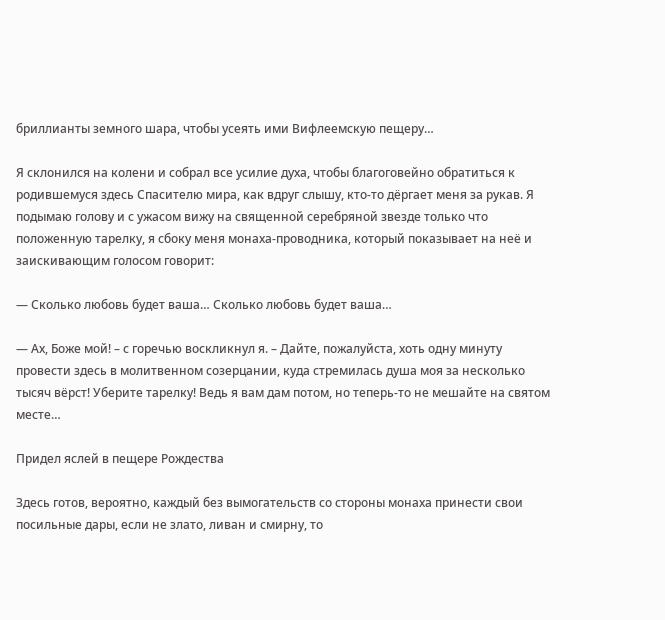бриллианты земного шара, чтобы усеять ими Вифлеемскую пещеру…

Я склонился на колени и собрал все усилие духа, чтобы благоговейно обратиться к родившемуся здесь Спасителю мира, как вдруг слышу, кто-то дёргает меня за рукав. Я подымаю голову и с ужасом вижу на священной серебряной звезде только что положенную тарелку, я сбоку меня монаха-проводника, который показывает на неё и заискивающим голосом говорит:

— Сколько любовь будет ваша… Сколько любовь будет ваша…

— Ах, Боже мой! – с горечью воскликнул я. – Дайте, пожалуйста, хоть одну минуту провести здесь в молитвенном созерцании, куда стремилась душа моя за несколько тысяч вёрст! Уберите тарелку! Ведь я вам дам потом, но теперь-то не мешайте на святом месте…

Придел яслей в пещере Рождества

Здесь готов, вероятно, каждый без вымогательств со стороны монаха принести свои посильные дары, если не злато, ливан и смирну, то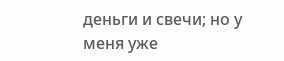деньги и свечи; но у меня уже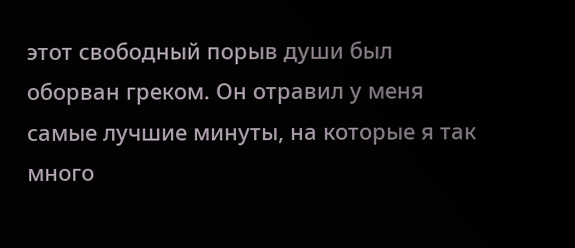этот свободный порыв души был оборван греком. Он отравил у меня самые лучшие минуты, на которые я так много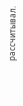рассчитывал.